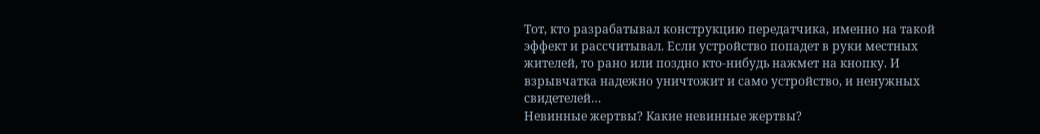Тот, кто разрабатывал конструкцию передатчика, именно на такой эффект и рассчитывал. Если устройство попадет в руки местных жителей, то рано или поздно кто-нибудь нажмет на кнопку. И взрывчатка надежно уничтожит и само устройство, и ненужных свидетелей…
Невинные жертвы? Какие невинные жертвы?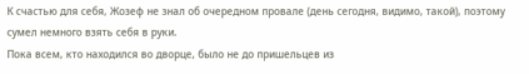К счастью для себя, Жозеф не знал об очередном провале (день сегодня, видимо, такой), поэтому сумел немного взять себя в руки.
Пока всем, кто находился во дворце, было не до пришельцев из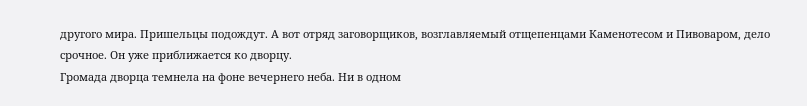другого мира. Пришельцы подождут. А вот отряд заговорщиков, возглавляемый отщепенцами Каменотесом и Пивоваром, дело срочное. Он уже приближается ко дворцу.
Громада дворца темнела на фоне вечернего неба. Ни в одном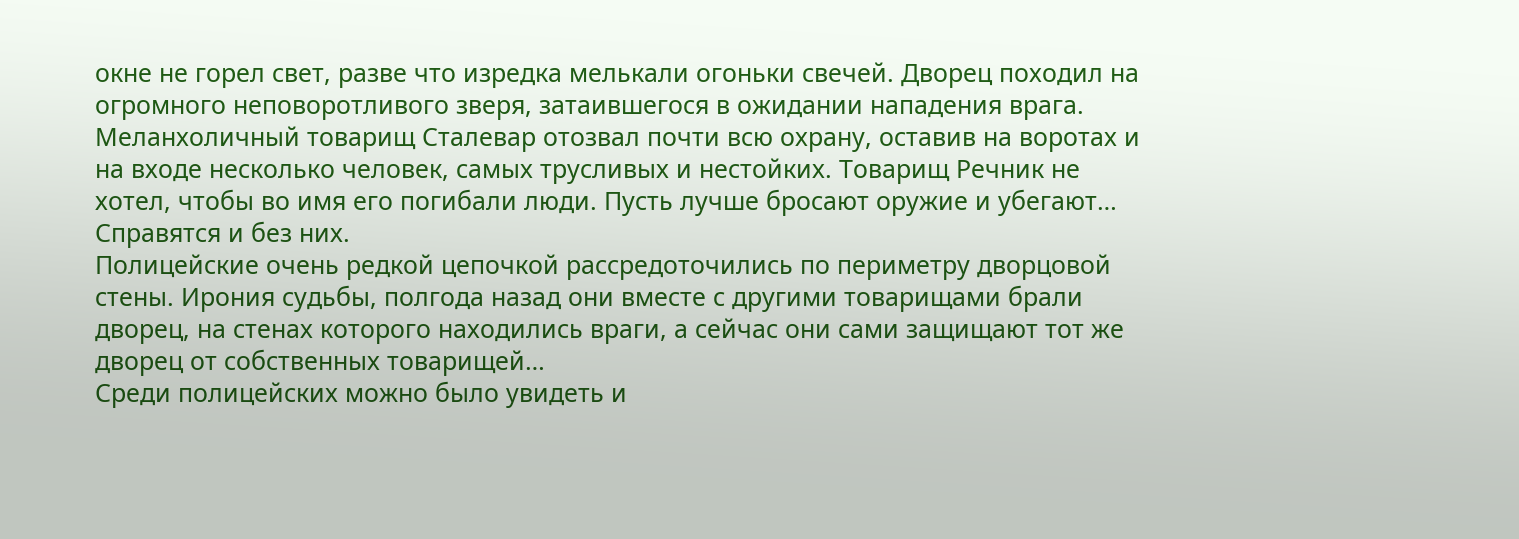окне не горел свет, разве что изредка мелькали огоньки свечей. Дворец походил на огромного неповоротливого зверя, затаившегося в ожидании нападения врага.
Меланхоличный товарищ Сталевар отозвал почти всю охрану, оставив на воротах и на входе несколько человек, самых трусливых и нестойких. Товарищ Речник не хотел, чтобы во имя его погибали люди. Пусть лучше бросают оружие и убегают… Справятся и без них.
Полицейские очень редкой цепочкой рассредоточились по периметру дворцовой стены. Ирония судьбы, полгода назад они вместе с другими товарищами брали дворец, на стенах которого находились враги, а сейчас они сами защищают тот же дворец от собственных товарищей…
Среди полицейских можно было увидеть и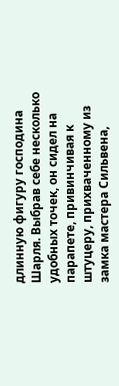длинную фигуру господина Шарля. Выбрав себе несколько удобных точек, он сидел на парапете, привинчивая к штуцеру, прихваченному из замка мастера Сильвена,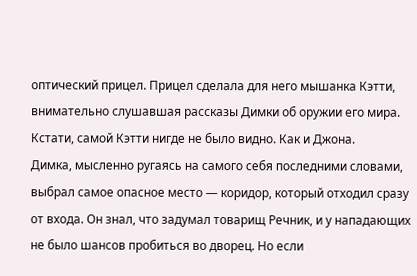оптический прицел. Прицел сделала для него мышанка Кэтти, внимательно слушавшая рассказы Димки об оружии его мира.
Кстати, самой Кэтти нигде не было видно. Как и Джона.
Димка, мысленно ругаясь на самого себя последними словами, выбрал самое опасное место — коридор, который отходил сразу от входа. Он знал, что задумал товарищ Речник, и у нападающих не было шансов пробиться во дворец. Но если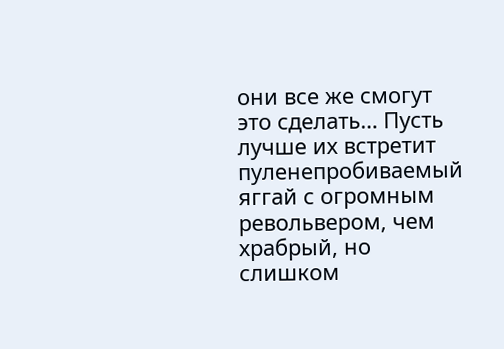они все же смогут это сделать… Пусть лучше их встретит пуленепробиваемый яггай с огромным револьвером, чем храбрый, но слишком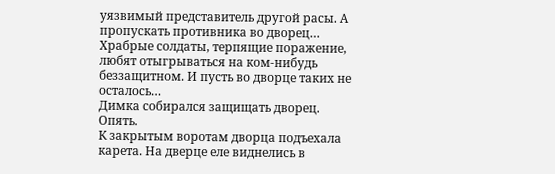уязвимый представитель другой расы. А пропускать противника во дворец… Храбрые солдаты, терпящие поражение, любят отыгрываться на ком-нибудь беззащитном. И пусть во дворце таких не осталось…
Димка собирался защищать дворец. Опять.
К закрытым воротам дворца подъехала карета. На дверце еле виднелись в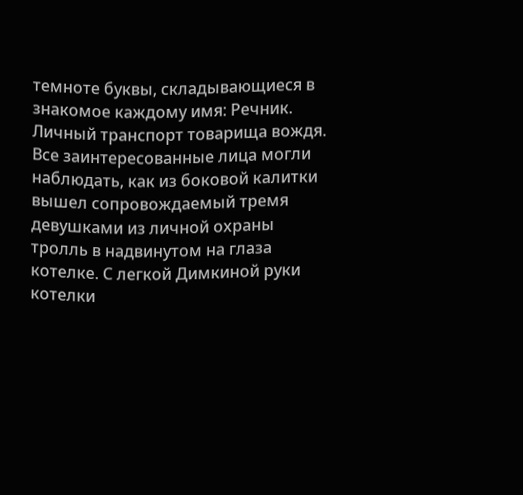темноте буквы, складывающиеся в знакомое каждому имя: Речник. Личный транспорт товарища вождя.
Все заинтересованные лица могли наблюдать, как из боковой калитки вышел сопровождаемый тремя девушками из личной охраны тролль в надвинутом на глаза котелке. С легкой Димкиной руки котелки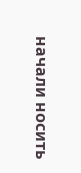начали носить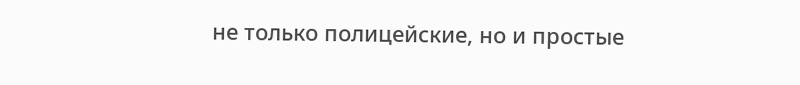не только полицейские, но и простые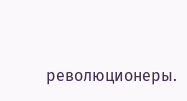революционеры.